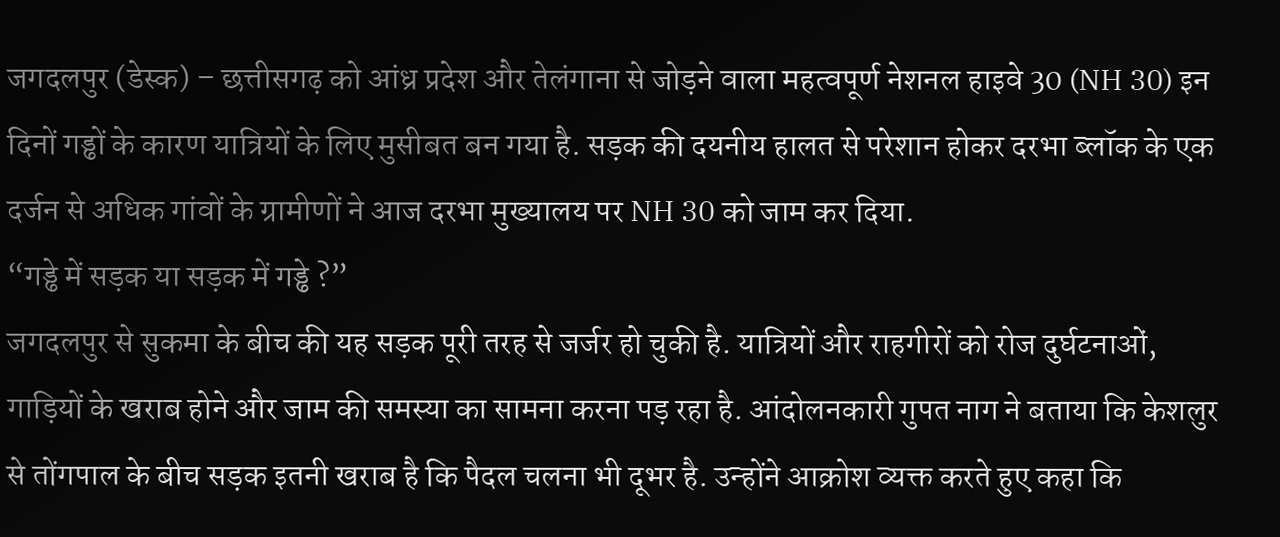जगदलपुर (डेस्क) – छत्तीसगढ़ को आंध्र प्रदेश और तेलंगाना से जोड़ने वाला महत्वपूर्ण नेशनल हाइवे 30 (NH 30) इन दिनों गड्ढों के कारण यात्रियों के लिए मुसीबत बन गया है. सड़क की दयनीय हालत से परेशान होकर दरभा ब्लॉक के एक दर्जन से अधिक गांवों के ग्रामीणों ने आज दरभा मुख्यालय पर NH 30 को जाम कर दिया.
“गड्ढे में सड़क या सड़क में गड्ढे ?”
जगदलपुर से सुकमा के बीच की यह सड़क पूरी तरह से जर्जर हो चुकी है. यात्रियों और राहगीरों को रोज दुर्घटनाओं, गाड़ियों के खराब होने और जाम की समस्या का सामना करना पड़ रहा है. आंदोलनकारी गुपत नाग ने बताया कि केशलुर से तोंगपाल के बीच सड़क इतनी खराब है कि पैदल चलना भी दूभर है. उन्होंने आक्रोश व्यक्त करते हुए कहा कि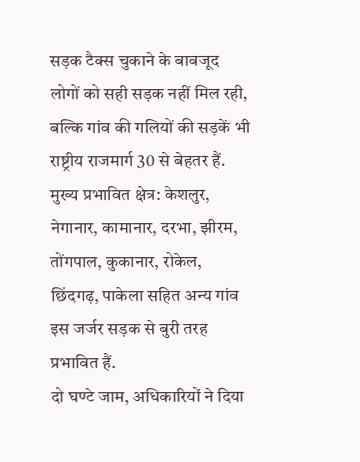सड़क टैक्स चुकाने के बावजूद लोगों को सही सड़क नहीं मिल रही, बल्कि गांव की गलियों की सड़कें भी राष्ट्रीय राजमार्ग 30 से बेहतर हैं.
मुख्य प्रभावित क्षेत्र: केशलुर, नेगानार, कामानार, दरभा, झीरम, तोंगपाल, कुकानार, रोकेल, छिंदगढ़, पाकेला सहित अन्य गांव इस जर्जर सड़क से बुरी तरह प्रभावित हैं.
दो घण्टे जाम, अधिकारियों ने दिया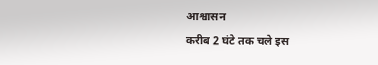आश्वासन
करीब 2 घंटे तक चले इस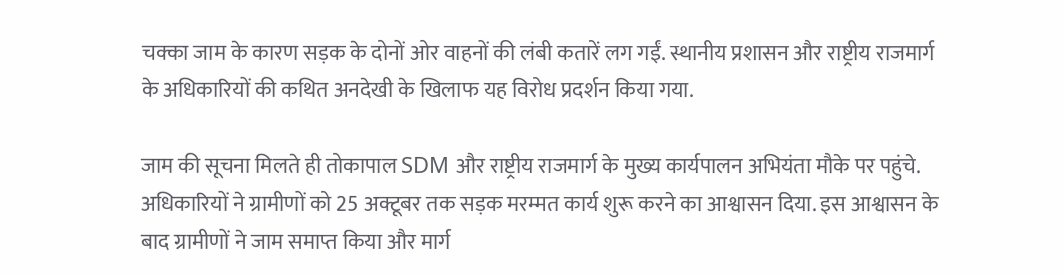चक्का जाम के कारण सड़क के दोनों ओर वाहनों की लंबी कतारें लग गईं. स्थानीय प्रशासन और राष्ट्रीय राजमार्ग के अधिकारियों की कथित अनदेखी के खिलाफ यह विरोध प्रदर्शन किया गया.

जाम की सूचना मिलते ही तोकापाल SDM और राष्ट्रीय राजमार्ग के मुख्य कार्यपालन अभियंता मौके पर पहुंचे. अधिकारियों ने ग्रामीणों को 25 अक्टूबर तक सड़क मरम्मत कार्य शुरू करने का आश्वासन दिया. इस आश्वासन के बाद ग्रामीणों ने जाम समाप्त किया और मार्ग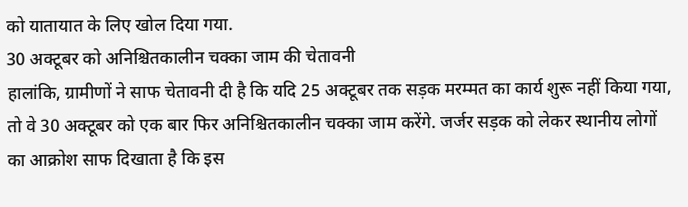को यातायात के लिए खोल दिया गया.
30 अक्टूबर को अनिश्चितकालीन चक्का जाम की चेतावनी
हालांकि, ग्रामीणों ने साफ चेतावनी दी है कि यदि 25 अक्टूबर तक सड़क मरम्मत का कार्य शुरू नहीं किया गया, तो वे 30 अक्टूबर को एक बार फिर अनिश्चितकालीन चक्का जाम करेंगे. जर्जर सड़क को लेकर स्थानीय लोगों का आक्रोश साफ दिखाता है कि इस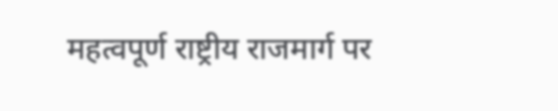महत्वपूर्ण राष्ट्रीय राजमार्ग पर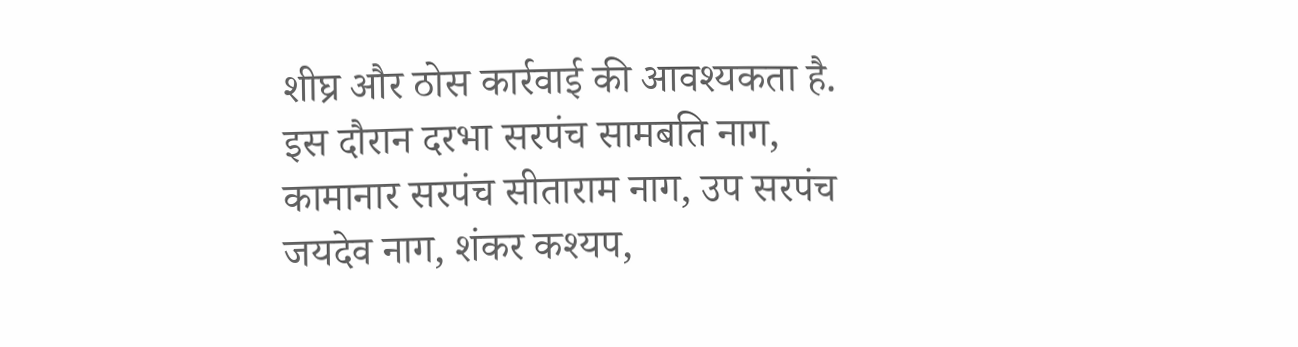शीघ्र और ठोस कार्रवाई की आवश्यकता है.
इस दौरान दरभा सरपंच सामबति नाग, कामानार सरपंच सीताराम नाग, उप सरपंच जयदेव नाग, शंकर कश्यप,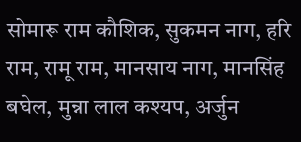सोमारू राम कौशिक, सुकमन नाग, हरि राम, रामू राम, मानसाय नाग, मानसिंह बघेल, मुन्ना लाल कश्यप, अर्जुन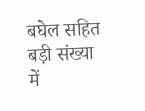बघेल सहित बड़ी संख्या में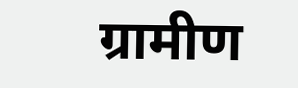ग्रामीण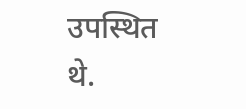उपस्थित थे.